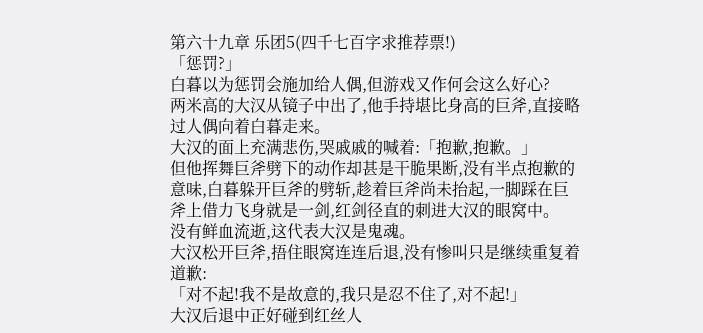第六十九章 乐团5(四千七百字求推荐票!)
「惩罚?」
白暮以为惩罚会施加给人偶,但游戏又作何会这么好心?
两米高的大汉从镜子中出了,他手持堪比身高的巨斧,直接略过人偶向着白暮走来。
大汉的面上充满悲伤,哭戚戚的喊着:「抱歉,抱歉。」
但他挥舞巨斧劈下的动作却甚是干脆果断,没有半点抱歉的意味,白暮躲开巨斧的劈斩,趁着巨斧尚未抬起,一脚踩在巨斧上借力飞身就是一剑,红剑径直的刺进大汉的眼窝中。
没有鲜血流逝,这代表大汉是鬼魂。
大汉松开巨斧,捂住眼窝连连后退,没有惨叫只是继续重复着道歉:
「对不起!我不是故意的,我只是忍不住了,对不起!」
大汉后退中正好碰到红丝人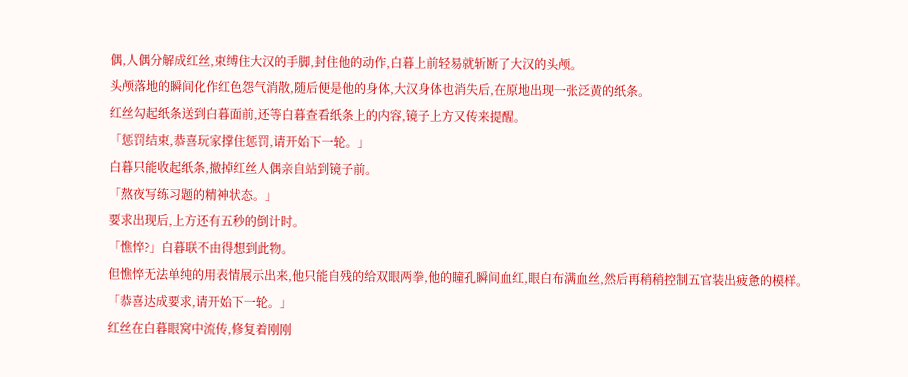偶,人偶分解成红丝,束缚住大汉的手脚,封住他的动作,白暮上前轻易就斩断了大汉的头颅。
头颅落地的瞬间化作红色怨气消散,随后便是他的身体,大汉身体也消失后,在原地出现一张泛黄的纸条。
红丝勾起纸条送到白暮面前,还等白暮查看纸条上的内容,镜子上方又传来提醒。
「惩罚结束,恭喜玩家撑住惩罚,请开始下一轮。」
白暮只能收起纸条,撤掉红丝人偶亲自站到镜子前。
「熬夜写练习题的精神状态。」
要求出现后,上方还有五秒的倒计时。
「憔悴?」白暮联不由得想到此物。
但憔悴无法单纯的用表情展示出来,他只能自残的给双眼两拳,他的瞳孔瞬间血红,眼白布满血丝,然后再稍稍控制五官装出疲惫的模样。
「恭喜达成要求,请开始下一轮。」
红丝在白暮眼窝中流传,修复着刚刚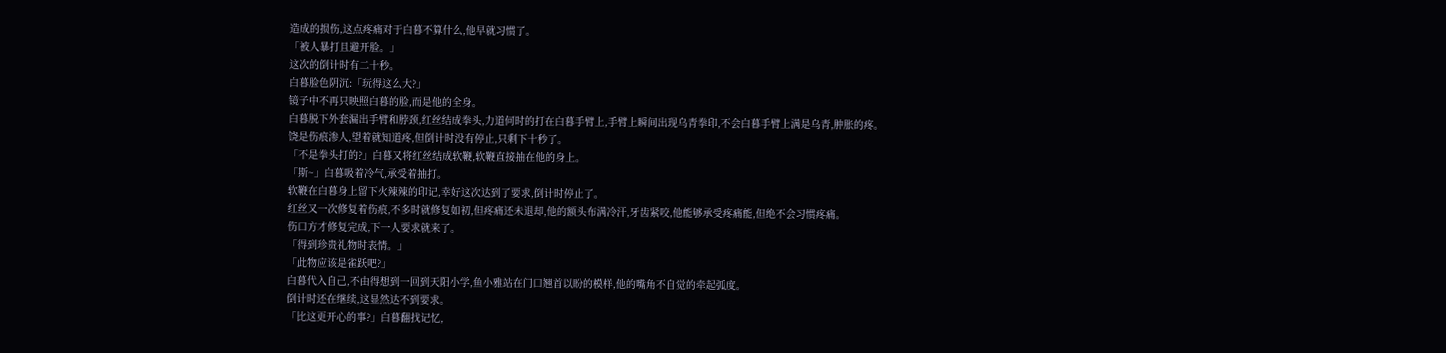造成的损伤,这点疼痛对于白暮不算什么,他早就习惯了。
「被人暴打且避开脸。」
这次的倒计时有二十秒。
白暮脸色阴沉:「玩得这么大?」
镜子中不再只映照白暮的脸,而是他的全身。
白暮脱下外套漏出手臂和脖颈,红丝结成拳头,力道何时的打在白暮手臂上,手臂上瞬间出现乌青拳印,不会白暮手臂上满是乌青,肿胀的疼。
饶是伤痕渗人,望着就知道疼,但倒计时没有停止,只剩下十秒了。
「不是拳头打的?」白暮又将红丝结成软鞭,软鞭直接抽在他的身上。
「斯~」白暮吸着冷气,承受着抽打。
软鞭在白暮身上留下火辣辣的印记,幸好这次达到了要求,倒计时停止了。
红丝又一次修复着伤痕,不多时就修复如初,但疼痛还未退却,他的额头布满冷汗,牙齿紧咬,他能够承受疼痛能,但绝不会习惯疼痛。
伤口方才修复完成,下一人要求就来了。
「得到珍贵礼物时表情。」
「此物应该是雀跃吧?」
白暮代入自己,不由得想到一回到天阳小学,鱼小雅站在门口翘首以盼的模样,他的嘴角不自觉的牵起弧度。
倒计时还在继续,这显然达不到要求。
「比这更开心的事?」白暮翻找记忆,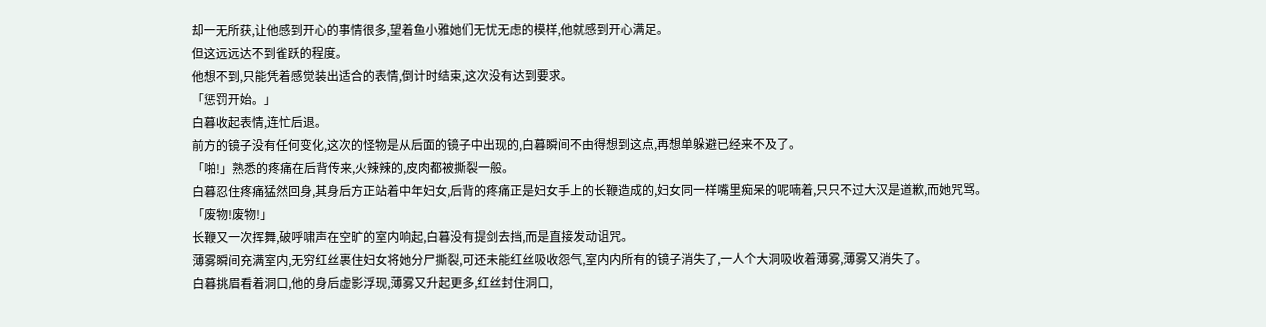却一无所获,让他感到开心的事情很多,望着鱼小雅她们无忧无虑的模样,他就感到开心满足。
但这远远达不到雀跃的程度。
他想不到,只能凭着感觉装出适合的表情,倒计时结束,这次没有达到要求。
「惩罚开始。」
白暮收起表情,连忙后退。
前方的镜子没有任何变化,这次的怪物是从后面的镜子中出现的,白暮瞬间不由得想到这点,再想单躲避已经来不及了。
「啪!」熟悉的疼痛在后背传来,火辣辣的,皮肉都被撕裂一般。
白暮忍住疼痛猛然回身,其身后方正站着中年妇女,后背的疼痛正是妇女手上的长鞭造成的,妇女同一样嘴里痴呆的呢喃着,只只不过大汉是道歉,而她咒骂。
「废物!废物!」
长鞭又一次挥舞,破呼啸声在空旷的室内响起,白暮没有提剑去挡,而是直接发动诅咒。
薄雾瞬间充满室内,无穷红丝裹住妇女将她分尸撕裂,可还未能红丝吸收怨气,室内内所有的镜子消失了,一人个大洞吸收着薄雾,薄雾又消失了。
白暮挑眉看着洞口,他的身后虚影浮现,薄雾又升起更多,红丝封住洞口,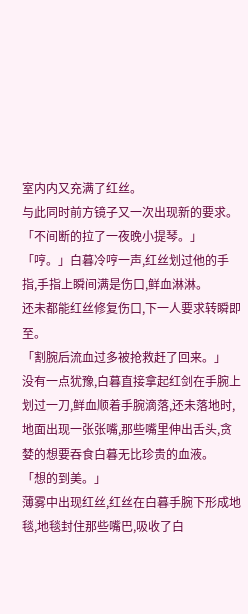室内内又充满了红丝。
与此同时前方镜子又一次出现新的要求。
「不间断的拉了一夜晚小提琴。」
「哼。」白暮冷哼一声,红丝划过他的手指,手指上瞬间满是伤口,鲜血淋淋。
还未都能红丝修复伤口,下一人要求转瞬即至。
「割腕后流血过多被抢救赶了回来。」
没有一点犹豫,白暮直接拿起红剑在手腕上划过一刀,鲜血顺着手腕滴落,还未落地时,地面出现一张张嘴,那些嘴里伸出舌头,贪婪的想要吞食白暮无比珍贵的血液。
「想的到美。」
薄雾中出现红丝,红丝在白暮手腕下形成地毯,地毯封住那些嘴巴,吸收了白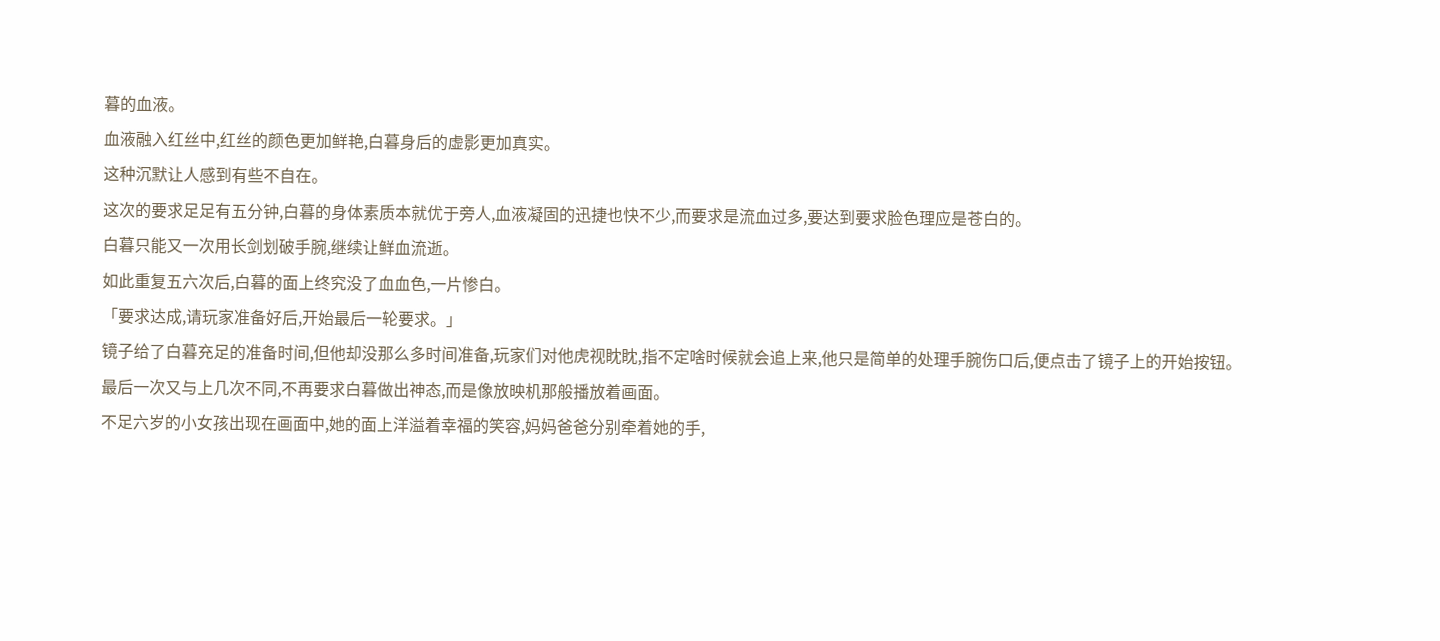暮的血液。
血液融入红丝中,红丝的颜色更加鲜艳,白暮身后的虚影更加真实。
这种沉默让人感到有些不自在。
这次的要求足足有五分钟,白暮的身体素质本就优于旁人,血液凝固的迅捷也快不少,而要求是流血过多,要达到要求脸色理应是苍白的。
白暮只能又一次用长剑划破手腕,继续让鲜血流逝。
如此重复五六次后,白暮的面上终究没了血血色,一片惨白。
「要求达成,请玩家准备好后,开始最后一轮要求。」
镜子给了白暮充足的准备时间,但他却没那么多时间准备,玩家们对他虎视眈眈,指不定啥时候就会追上来,他只是简单的处理手腕伤口后,便点击了镜子上的开始按钮。
最后一次又与上几次不同,不再要求白暮做出神态,而是像放映机那般播放着画面。
不足六岁的小女孩出现在画面中,她的面上洋溢着幸福的笑容,妈妈爸爸分别牵着她的手,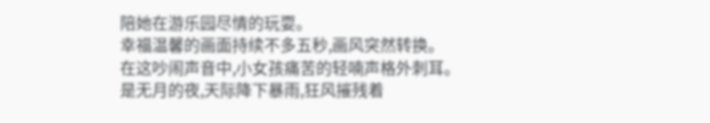陪她在游乐园尽情的玩耍。
幸福温馨的画面持续不多五秒,画风突然转换。
在这吵闹声音中,小女孩痛苦的轻喃声格外刺耳。
是无月的夜,天际降下暴雨,狂风摧残着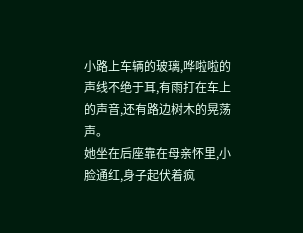小路上车辆的玻璃,哗啦啦的声线不绝于耳,有雨打在车上的声音,还有路边树木的晃荡声。
她坐在后座靠在母亲怀里,小脸通红,身子起伏着疯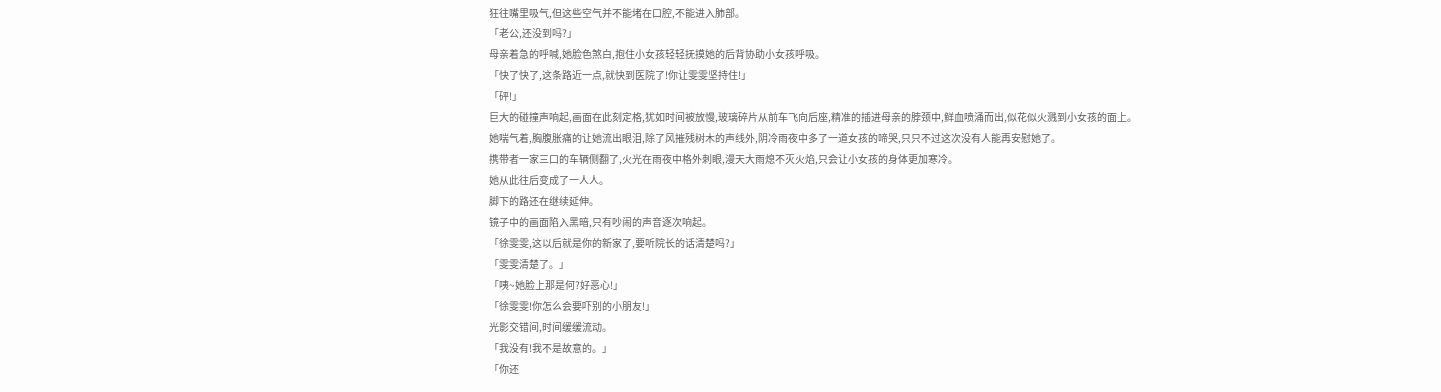狂往嘴里吸气,但这些空气并不能堵在口腔,不能进入肺部。
「老公,还没到吗?」
母亲着急的呼喊,她脸色煞白,抱住小女孩轻轻抚摸她的后背协助小女孩呼吸。
「快了快了,这条路近一点,就快到医院了!你让雯雯坚持住!」
「砰!」
巨大的碰撞声响起,画面在此刻定格,犹如时间被放慢,玻璃碎片从前车飞向后座,精准的插进母亲的脖颈中,鲜血喷涌而出,似花似火溅到小女孩的面上。
她喘气着,胸腹胀痛的让她流出眼泪,除了风摧残树木的声线外,阴冷雨夜中多了一道女孩的啼哭,只只不过这次没有人能再安慰她了。
携带者一家三口的车辆侧翻了,火光在雨夜中格外刺眼,漫天大雨熄不灭火焰,只会让小女孩的身体更加寒冷。
她从此往后变成了一人人。
脚下的路还在继续延伸。
镜子中的画面陷入黑暗,只有吵闹的声音逐次响起。
「徐雯雯,这以后就是你的新家了,要听院长的话清楚吗?」
「雯雯清楚了。」
「咦~她脸上那是何?好恶心!」
「徐雯雯!你怎么会要吓别的小朋友!」
光影交错间,时间缓缓流动。
「我没有!我不是故意的。」
「你还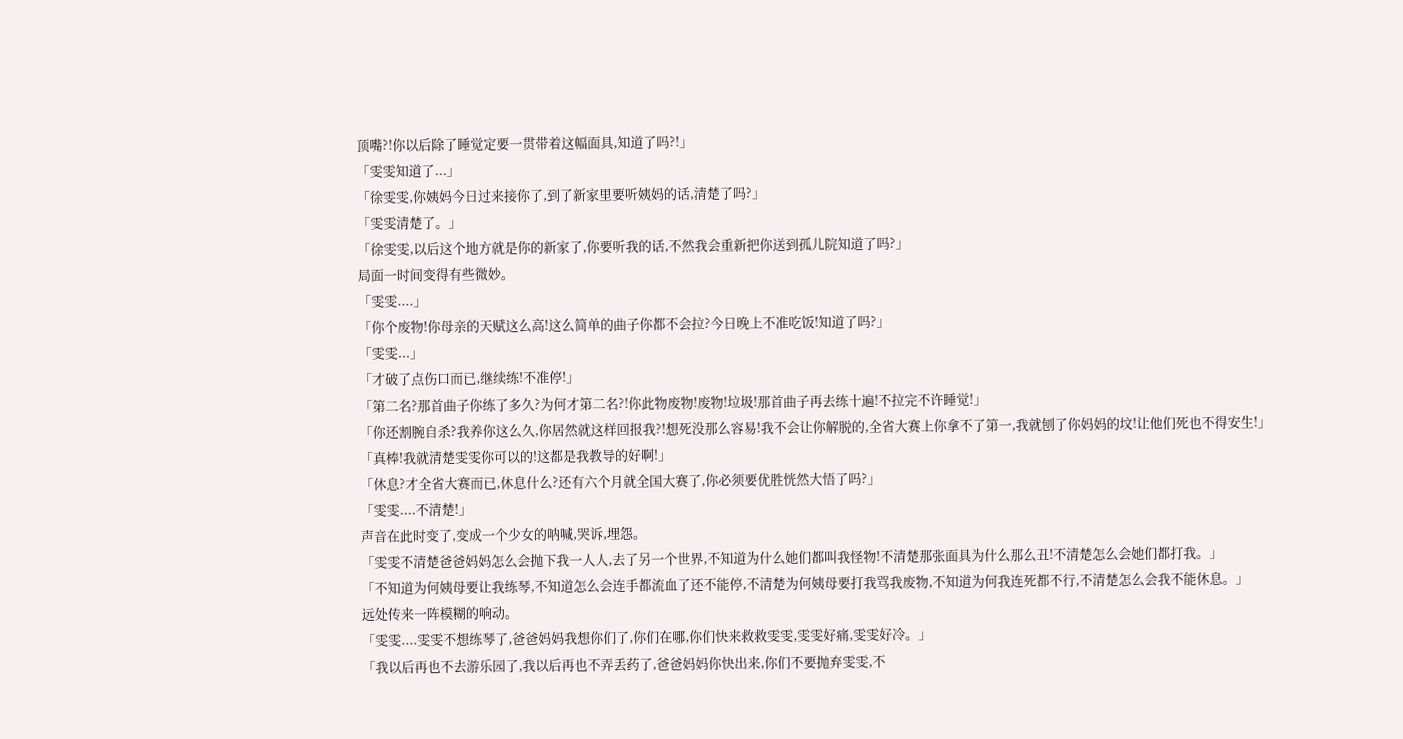顶嘴?!你以后除了睡觉定要一贯带着这幅面具,知道了吗?!」
「雯雯知道了...」
「徐雯雯,你姨妈今日过来接你了,到了新家里要听姨妈的话,清楚了吗?」
「雯雯清楚了。」
「徐雯雯,以后这个地方就是你的新家了,你要听我的话,不然我会重新把你送到孤儿院知道了吗?」
局面一时间变得有些微妙。
「雯雯....」
「你个废物!你母亲的天赋这么高!这么简单的曲子你都不会拉?今日晚上不准吃饭!知道了吗?」
「雯雯...」
「才破了点伤口而已,继续练!不准停!」
「第二名?那首曲子你练了多久?为何才第二名?!你此物废物!废物!垃圾!那首曲子再去练十遍!不拉完不许睡觉!」
「你还割腕自杀?我养你这么久,你居然就这样回报我?!想死没那么容易!我不会让你解脱的,全省大赛上你拿不了第一,我就刨了你妈妈的坟!让他们死也不得安生!」
「真棒!我就清楚雯雯你可以的!这都是我教导的好啊!」
「休息?才全省大赛而已,休息什么?还有六个月就全国大赛了,你必须要优胜恍然大悟了吗?」
「雯雯....不清楚!」
声音在此时变了,变成一个少女的呐喊,哭诉,埋怨。
「雯雯不清楚爸爸妈妈怎么会抛下我一人人,去了另一个世界,不知道为什么她们都叫我怪物!不清楚那张面具为什么那么丑!不清楚怎么会她们都打我。」
「不知道为何姨母要让我练琴,不知道怎么会连手都流血了还不能停,不清楚为何姨母要打我骂我废物,不知道为何我连死都不行,不清楚怎么会我不能休息。」
远处传来一阵模糊的响动。
「雯雯....雯雯不想练琴了,爸爸妈妈我想你们了,你们在哪,你们快来救救雯雯,雯雯好痛,雯雯好冷。」
「我以后再也不去游乐园了,我以后再也不弄丢药了,爸爸妈妈你快出来,你们不要抛弃雯雯,不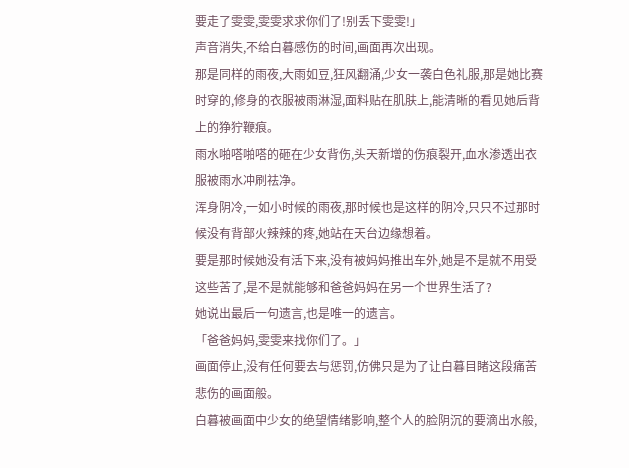要走了雯雯,雯雯求求你们了!别丢下雯雯!」
声音消失,不给白暮感伤的时间,画面再次出现。
那是同样的雨夜,大雨如豆,狂风翻涌,少女一袭白色礼服,那是她比赛时穿的,修身的衣服被雨淋湿,面料贴在肌肤上,能清晰的看见她后背上的狰狞鞭痕。
雨水啪嗒啪嗒的砸在少女背伤,头天新增的伤痕裂开,血水渗透出衣服被雨水冲刷祛净。
浑身阴冷,一如小时候的雨夜,那时候也是这样的阴冷,只只不过那时候没有背部火辣辣的疼,她站在天台边缘想着。
要是那时候她没有活下来,没有被妈妈推出车外,她是不是就不用受这些苦了,是不是就能够和爸爸妈妈在另一个世界生活了?
她说出最后一句遗言,也是唯一的遗言。
「爸爸妈妈,雯雯来找你们了。」
画面停止,没有任何要去与惩罚,仿佛只是为了让白暮目睹这段痛苦悲伤的画面般。
白暮被画面中少女的绝望情绪影响,整个人的脸阴沉的要滴出水般,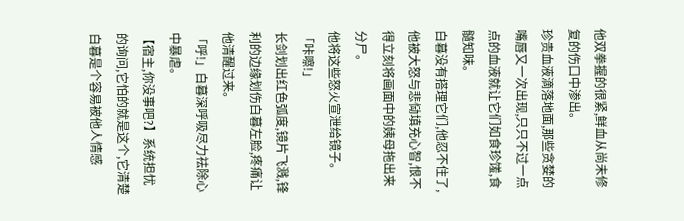他双拳握的很紧,鲜血从尚未修复的伤口中渗出。
珍贵血液滴落地面,那些贪婪的嘴唇又一次出现,只只不过一点点的血液就让它们如食珍馐,食髓知味。
白暮没有搭理它们,他忍不住了,他被大怒与悲恸填充心智,恨不得立刻将画面中的姨母拖出来分尸。
他将这些怒火宣泄给镜子。
「咔嚓!」
长剑划出红色弧度,镜片飞溅,锋利的边缘划伤白暮左脸,疼痛让他清醒过来。
「呼!」白暮深呼吸尽力祛除心中暴虐。
【宿主,你没事吧?】系统担忧的询问,它怕的就是这个,它清楚白暮是个容易被他人情感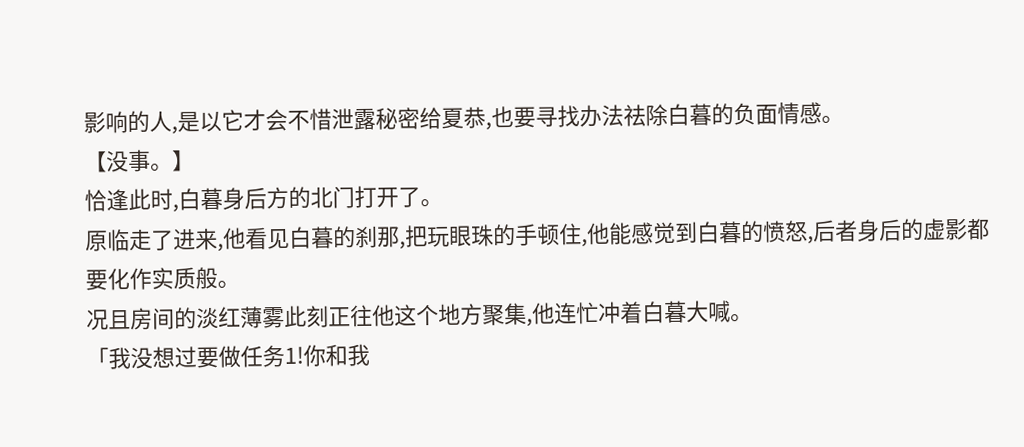影响的人,是以它才会不惜泄露秘密给夏恭,也要寻找办法祛除白暮的负面情感。
【没事。】
恰逢此时,白暮身后方的北门打开了。
原临走了进来,他看见白暮的刹那,把玩眼珠的手顿住,他能感觉到白暮的愤怒,后者身后的虚影都要化作实质般。
况且房间的淡红薄雾此刻正往他这个地方聚集,他连忙冲着白暮大喊。
「我没想过要做任务1!你和我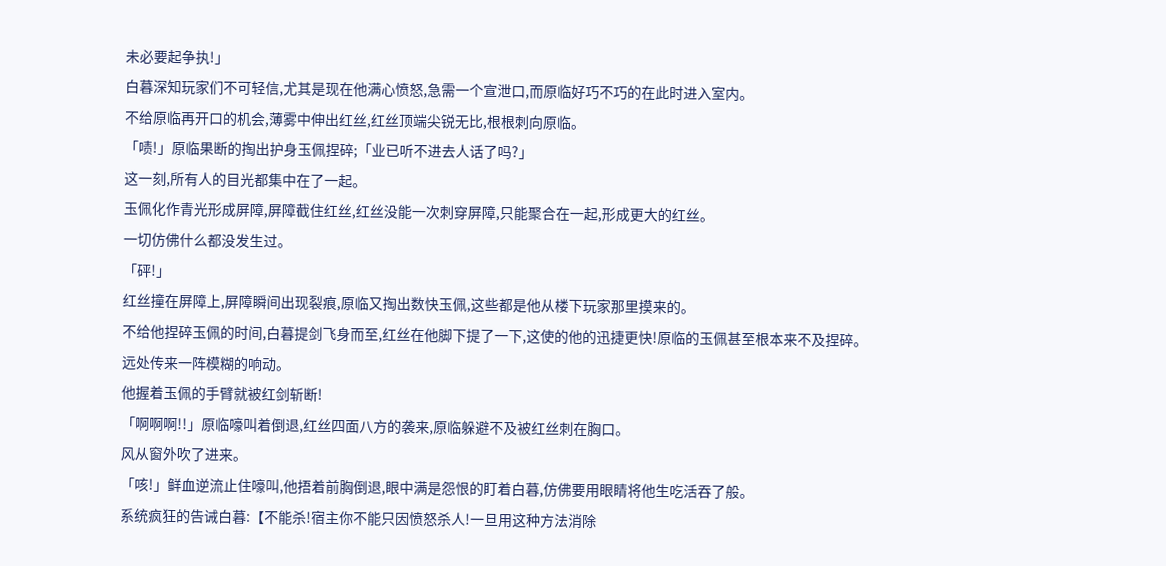未必要起争执!」
白暮深知玩家们不可轻信,尤其是现在他满心愤怒,急需一个宣泄口,而原临好巧不巧的在此时进入室内。
不给原临再开口的机会,薄雾中伸出红丝,红丝顶端尖锐无比,根根刺向原临。
「啧!」原临果断的掏出护身玉佩捏碎;「业已听不进去人话了吗?」
这一刻,所有人的目光都集中在了一起。
玉佩化作青光形成屏障,屏障截住红丝,红丝没能一次刺穿屏障,只能聚合在一起,形成更大的红丝。
一切仿佛什么都没发生过。
「砰!」
红丝撞在屏障上,屏障瞬间出现裂痕,原临又掏出数快玉佩,这些都是他从楼下玩家那里摸来的。
不给他捏碎玉佩的时间,白暮提剑飞身而至,红丝在他脚下提了一下,这使的他的迅捷更快!原临的玉佩甚至根本来不及捏碎。
远处传来一阵模糊的响动。
他握着玉佩的手臂就被红剑斩断!
「啊啊啊!!」原临嚎叫着倒退,红丝四面八方的袭来,原临躲避不及被红丝刺在胸口。
风从窗外吹了进来。
「咳!」鲜血逆流止住嚎叫,他捂着前胸倒退,眼中满是怨恨的盯着白暮,仿佛要用眼睛将他生吃活吞了般。
系统疯狂的告诫白暮:【不能杀!宿主你不能只因愤怒杀人!一旦用这种方法消除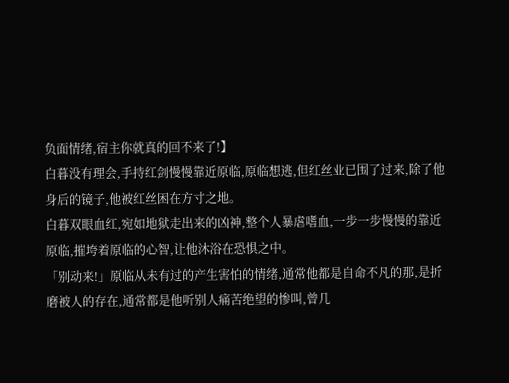负面情绪,宿主你就真的回不来了!】
白暮没有理会,手持红剑慢慢靠近原临,原临想逃,但红丝业已围了过来,除了他身后的镜子,他被红丝困在方寸之地。
白暮双眼血红,宛如地狱走出来的凶神,整个人暴虐嗜血,一步一步慢慢的靠近原临,摧垮着原临的心智,让他沐浴在恐惧之中。
「别动来!」原临从未有过的产生害怕的情绪,通常他都是自命不凡的那,是折磨被人的存在,通常都是他听别人痛苦绝望的惨叫,曾几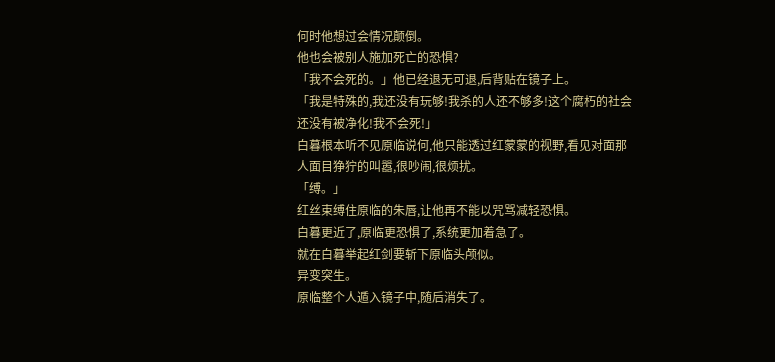何时他想过会情况颠倒。
他也会被别人施加死亡的恐惧?
「我不会死的。」他已经退无可退,后背贴在镜子上。
「我是特殊的,我还没有玩够!我杀的人还不够多!这个腐朽的社会还没有被净化!我不会死!」
白暮根本听不见原临说何,他只能透过红蒙蒙的视野,看见对面那人面目狰狞的叫嚣,很吵闹,很烦扰。
「缚。」
红丝束缚住原临的朱唇,让他再不能以咒骂减轻恐惧。
白暮更近了,原临更恐惧了,系统更加着急了。
就在白暮举起红剑要斩下原临头颅似。
异变突生。
原临整个人遁入镜子中,随后消失了。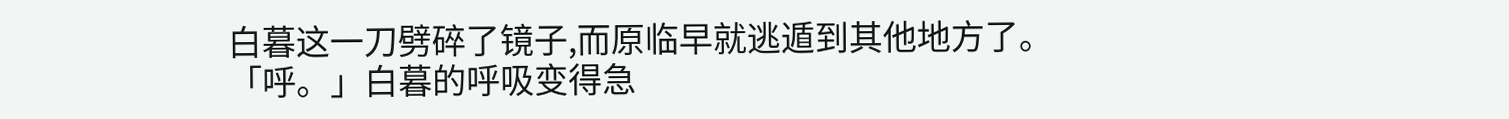白暮这一刀劈碎了镜子,而原临早就逃遁到其他地方了。
「呼。」白暮的呼吸变得急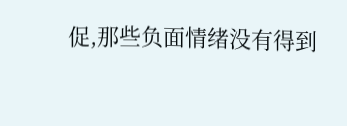促,那些负面情绪没有得到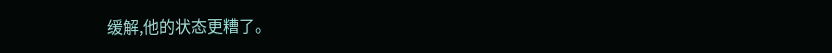缓解,他的状态更糟了。